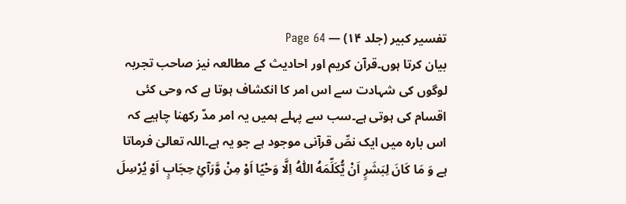تفسیر کبیر (جلد ۱۴) — Page 64
بیان کرتا ہوں۔قرآن کریم اور احادیث کے مطالعہ نیز صاحب تجربہ لوگوں کی شہادت سے اس امر کا انکشاف ہوتا ہے کہ وحی کئی اقسام کی ہوتی ہے۔سب سے پہلے ہمیں یہ امر مدّ رکھنا چاہیے کہ اس بارہ میں ایک نصِّ قرآنی موجود ہے جو یہ ہے۔اللہ تعالیٰ فرماتا ہے وَ مَا كَانَ لِبَشَرٍ اَنْ يُّكَلِّمَهُ اللّٰهُ اِلَّا وَحْيًا اَوْ مِنْ وَّرَآئِ حِجَابٍ اَوْ يُرْسِلَ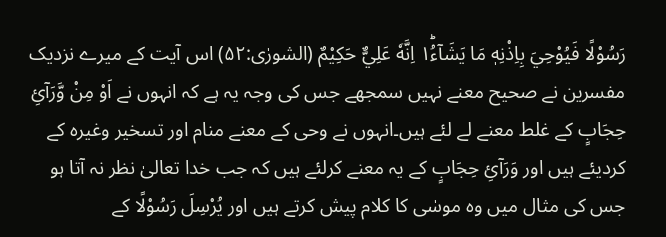رَسُوْلًا فَيُوْحِيَ بِاِذْنِهٖ مَا يَشَآءُ١ؕ اِنَّهٗ عَلِيٌّ حَكِيْمٌ (الشورٰی:۵۲) اس آیت کے میرے نزدیک مفسرین نے صحیح معنے نہیں سمجھے جس کی وجہ یہ ہے کہ انہوں نے اَوْ مِنْ وَّرَآئِ حِجَابٍ کے غلط معنے لے لئے ہیں۔انہوں نے وحی کے معنے منام اور تسخیر وغیرہ کے کردیئے ہیں اور وَرَآئِ حِجَابٍ کے یہ معنے کرلئے ہیں کہ جب خدا تعالیٰ نظر نہ آتا ہو جس کی مثال میں وہ موسٰی کا کلام پیش کرتے ہیں اور يُرْسِلَ رَسُوْلًا کے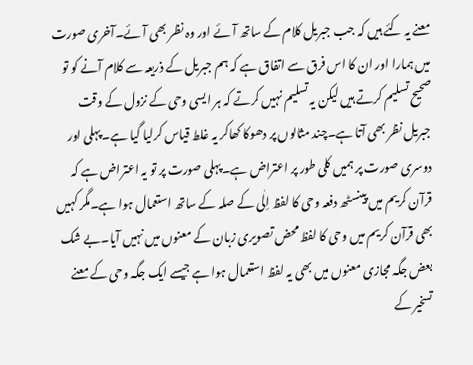معنے یہ کئے ہیں کہ جب جبریل کلام کے ساتھ آئے اور وہ نظر بھی آئے۔آخری صورت میں ہمارا اور ان کا اس فرق سے اتفاق ہے کہ ہم جبریل کے ذریعہ سے کلام آنے کو تو صحیح تسلیم کرتے ہیں لیکن یہ تسلیم نہیں کرتے کہ ہر ایسی وحی کے نزول کے وقت جبریل نظر بھی آتا ہے۔چند مثالوں پر دھوکا کھاکر یہ غلط قیاس کرلیا گیا ہے۔پہلی اور دوسری صورت پر ہمیں کلی طور پر اعتراض ہے۔پہلی صورت پر تو یہ اعتراض ہے کہ قرآن کریم میں پینسٹھ دفعہ وحی کا لفظ اِلٰى کے صلہ کے ساتھ استعمال ہوا ہے۔مگر کہیں بھی قرآن کریم میں وحی کا لفظ محض تصویری زبان کے معنوں میں نہیں آیا۔بے شک بعض جگہ مجازی معنوں میں بھی یہ لفظ استعمال ہوا ہے جیسے ایک جگہ وحی کے معنے تسخیر کے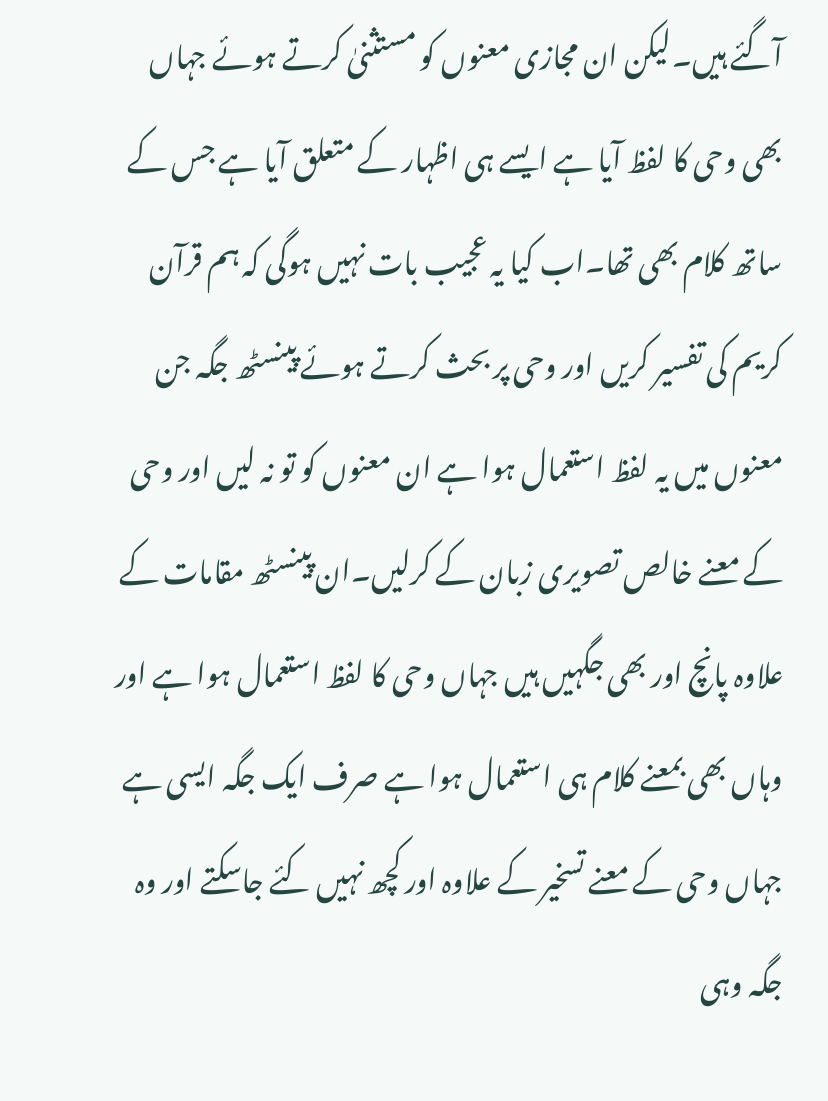آگئے ہیں۔لیکن ان مجازی معنوں کو مستثنیٰ کرتے ہوئے جہاں بھی وحی کا لفظ آیا ہے ایسے ہی اظہار کے متعلق آیا ہے جس کے ساتھ کلام بھی تھا۔اب کیا یہ عجیب بات نہیں ہوگی کہ ہم قرآن کریم کی تفسیر کریں اور وحی پر بحث کرتے ہوئے پینسٹھ جگہ جن معنوں میں یہ لفظ استعمال ہوا ہے ان معنوں کو تو نہ لیں اور وحی کے معنے خالص تصویری زبان کے کرلیں۔ان پینسٹھ مقامات کے علاوہ پانچ اور بھی جگہیں ہیں جہاں وحی کا لفظ استعمال ہوا ہے اور وہاں بھی بمعنے کلام ہی استعمال ہوا ہے صرف ایک جگہ ایسی ہے جہاں وحی کے معنے تسخیر کے علاوہ اور کچھ نہیں کئے جاسکتے اور وہ جگہ وہی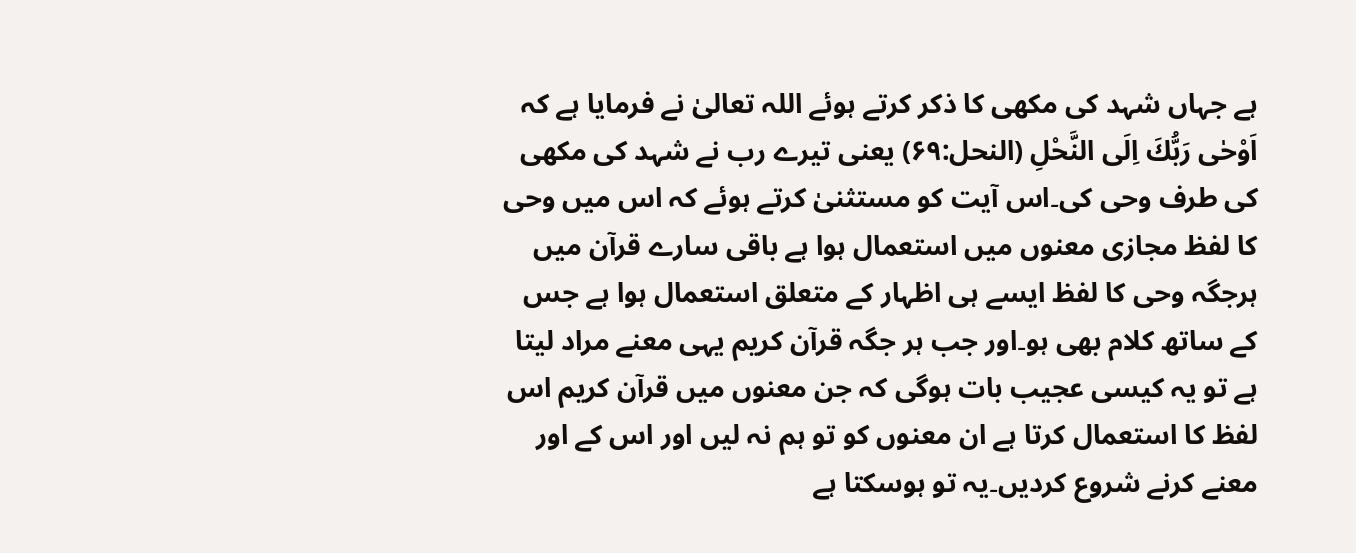ہے جہاں شہد کی مکھی کا ذکر کرتے ہوئے اللہ تعالیٰ نے فرمایا ہے کہ اَوْحٰى رَبُّكَ اِلَى النَّحْلِ (النحل:۶۹) یعنی تیرے رب نے شہد کی مکھی کی طرف وحی کی۔اس آیت کو مستثنیٰ کرتے ہوئے کہ اس میں وحی کا لفظ مجازی معنوں میں استعمال ہوا ہے باقی سارے قرآن میں ہرجگہ وحی کا لفظ ایسے ہی اظہار کے متعلق استعمال ہوا ہے جس کے ساتھ کلام بھی ہو۔اور جب ہر جگہ قرآن کریم یہی معنے مراد لیتا ہے تو یہ کیسی عجیب بات ہوگی کہ جن معنوں میں قرآن کریم اس لفظ کا استعمال کرتا ہے ان معنوں کو تو ہم نہ لیں اور اس کے اور معنے کرنے شروع کردیں۔یہ تو ہوسکتا ہے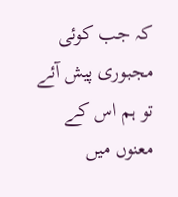کہ جب کوئی مجبوری پیش آئے تو ہم اس کے معنوں میں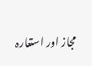مجاز اور استعارہ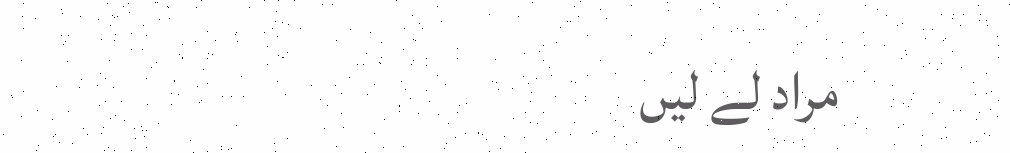مراد لے لیں